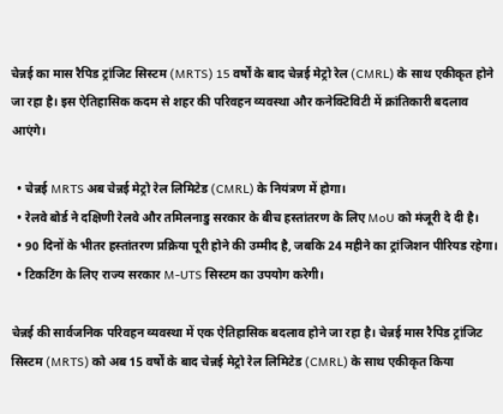चेन्नई का मास रैपिड ट्रांजिट सिस्टम (MRTS) 15 वर्षों के बाद चेन्नई मेट्रो रेल (CMRL) के साथ एकीकृत होने जा रहा है। इस ऐतिहासिक कदम से शहर की परिवहन व्यवस्था और कनेक्टिविटी में क्रांतिकारी बदलाव आएंगे।

  • चेन्नई MRTS अब चेन्नई मेट्रो रेल लिमिटेड (CMRL) के नियंत्रण में होगा।
  • रेलवे बोर्ड ने दक्षिणी रेलवे और तमिलनाडु सरकार के बीच हस्तांतरण के लिए MoU को मंजूरी दे दी है।
  • 90 दिनों के भीतर हस्तांतरण प्रक्रिया पूरी होने की उम्मीद है, जबकि 24 महीने का ट्रांजिशन पीरियड रहेगा।
  • टिकटिंग के लिए राज्य सरकार M-UTS सिस्टम का उपयोग करेगी।

चेन्नई की सार्वजनिक परिवहन व्यवस्था में एक ऐतिहासिक बदलाव होने जा रहा है। चेन्नई मास रैपिड ट्रांजिट सिस्टम (MRTS) को अब 15 वर्षों के बाद चेन्नई मेट्रो रेल लिमिटेड (CMRL) के साथ एकीकृत किया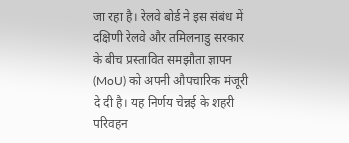जा रहा है। रेलवे बोर्ड ने इस संबंध में दक्षिणी रेलवे और तमिलनाडु सरकार के बीच प्रस्तावित समझौता ज्ञापन (MoU) को अपनी औपचारिक मंजूरी दे दी है। यह निर्णय चेन्नई के शहरी परिवहन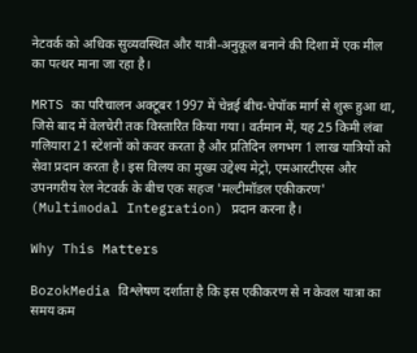नेटवर्क को अधिक सुव्यवस्थित और यात्री-अनुकूल बनाने की दिशा में एक मील का पत्थर माना जा रहा है।

MRTS का परिचालन अक्टूबर 1997 में चेन्नई बीच-चेपॉक मार्ग से शुरू हुआ था, जिसे बाद में वेलचेरी तक विस्तारित किया गया। वर्तमान में, यह 25 किमी लंबा गलियारा 21 स्टेशनों को कवर करता है और प्रतिदिन लगभग 1 लाख यात्रियों को सेवा प्रदान करता है। इस विलय का मुख्य उद्देश्य मेट्रो, एमआरटीएस और उपनगरीय रेल नेटवर्क के बीच एक सहज 'मल्टीमॉडल एकीकरण' (Multimodal Integration) प्रदान करना है।

Why This Matters

BozokMedia विश्लेषण दर्शाता है कि इस एकीकरण से न केवल यात्रा का समय कम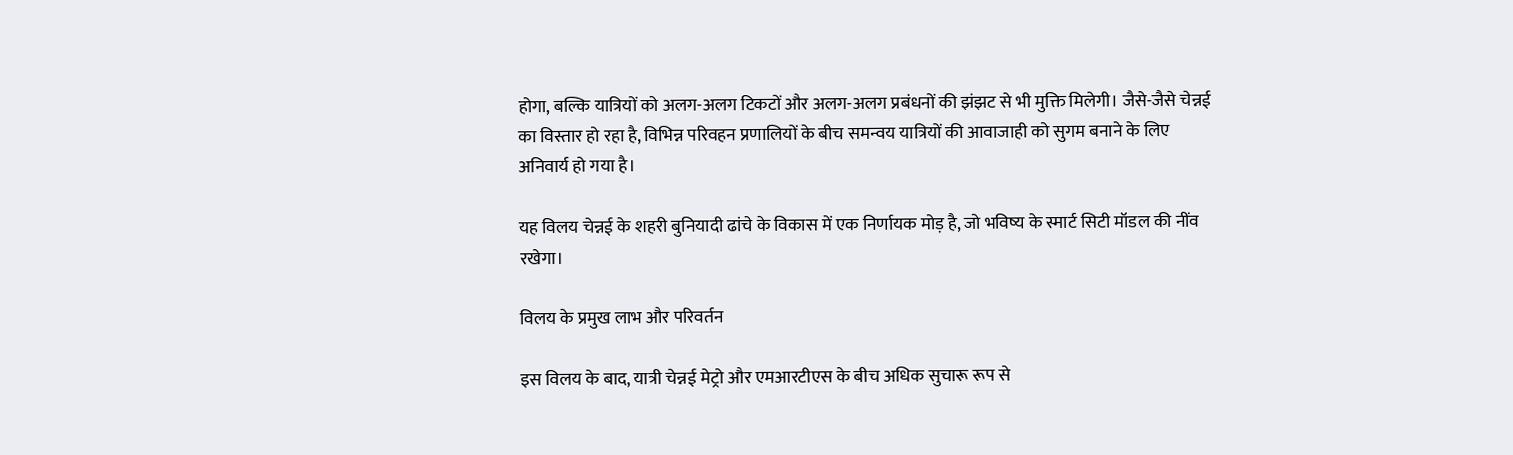होगा, बल्कि यात्रियों को अलग-अलग टिकटों और अलग-अलग प्रबंधनों की झंझट से भी मुक्ति मिलेगी। जैसे-जैसे चेन्नई का विस्तार हो रहा है, विभिन्न परिवहन प्रणालियों के बीच समन्वय यात्रियों की आवाजाही को सुगम बनाने के लिए अनिवार्य हो गया है।

यह विलय चेन्नई के शहरी बुनियादी ढांचे के विकास में एक निर्णायक मोड़ है, जो भविष्य के स्मार्ट सिटी मॉडल की नींव रखेगा।

विलय के प्रमुख लाभ और परिवर्तन

इस विलय के बाद, यात्री चेन्नई मेट्रो और एमआरटीएस के बीच अधिक सुचारू रूप से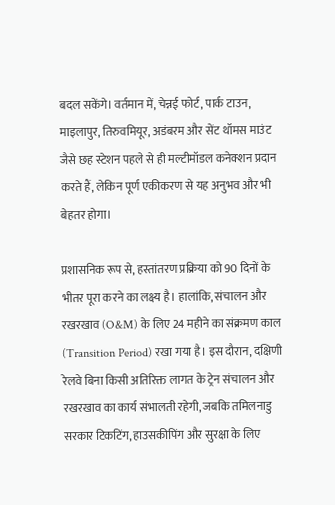बदल सकेंगे। वर्तमान में, चेन्नई फोर्ट, पार्क टाउन, माइलापुर, तिरुवमियूर, अडंबरम और सेंट थॉमस माउंट जैसे छह स्टेशन पहले से ही मल्टीमॉडल कनेक्शन प्रदान करते हैं, लेकिन पूर्ण एकीकरण से यह अनुभव और भी बेहतर होगा।

प्रशासनिक रूप से, हस्तांतरण प्रक्रिया को 90 दिनों के भीतर पूरा करने का लक्ष्य है। हालांकि, संचालन और रखरखाव (O&M) के लिए 24 महीने का संक्रमण काल (Transition Period) रखा गया है। इस दौरान, दक्षिणी रेलवे बिना किसी अतिरिक्त लागत के ट्रेन संचालन और रखरखाव का कार्य संभालती रहेगी, जबकि तमिलनाडु सरकार टिकटिंग, हाउसकीपिंग और सुरक्षा के लिए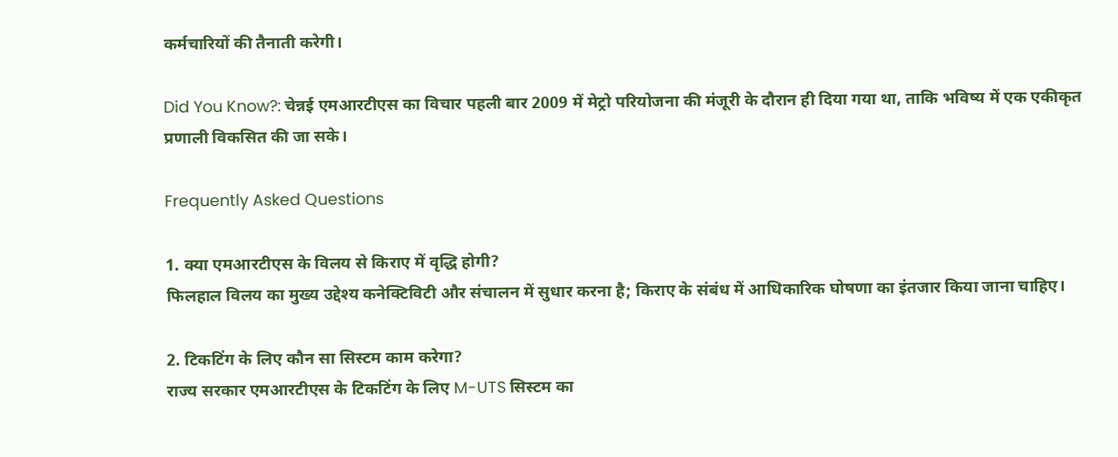कर्मचारियों की तैनाती करेगी।

Did You Know?: चेन्नई एमआरटीएस का विचार पहली बार 2009 में मेट्रो परियोजना की मंजूरी के दौरान ही दिया गया था, ताकि भविष्य में एक एकीकृत प्रणाली विकसित की जा सके।

Frequently Asked Questions

1. क्या एमआरटीएस के विलय से किराए में वृद्धि होगी?
फिलहाल विलय का मुख्य उद्देश्य कनेक्टिविटी और संचालन में सुधार करना है; किराए के संबंध में आधिकारिक घोषणा का इंतजार किया जाना चाहिए।

2. टिकटिंग के लिए कौन सा सिस्टम काम करेगा?
राज्य सरकार एमआरटीएस के टिकटिंग के लिए M-UTS सिस्टम का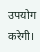उपयोग करेगी।